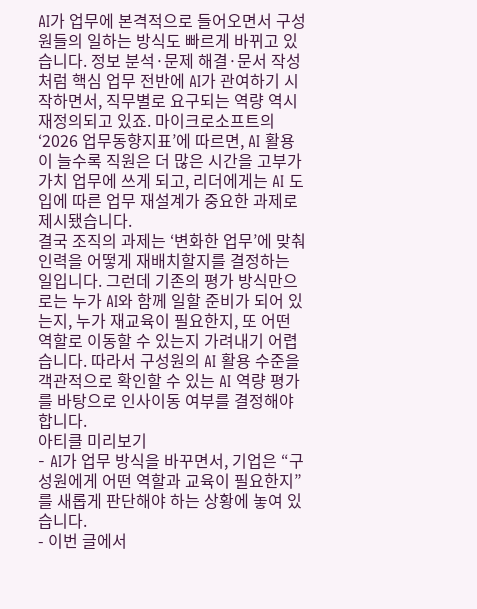AI가 업무에 본격적으로 들어오면서 구성원들의 일하는 방식도 빠르게 바뀌고 있습니다. 정보 분석·문제 해결·문서 작성처럼 핵심 업무 전반에 AI가 관여하기 시작하면서, 직무별로 요구되는 역량 역시 재정의되고 있죠. 마이크로소프트의 ‘2026 업무동향지표’에 따르면, AI 활용이 늘수록 직원은 더 많은 시간을 고부가가치 업무에 쓰게 되고, 리더에게는 AI 도입에 따른 업무 재설계가 중요한 과제로 제시됐습니다.
결국 조직의 과제는 ‘변화한 업무’에 맞춰 인력을 어떻게 재배치할지를 결정하는 일입니다. 그런데 기존의 평가 방식만으로는 누가 AI와 함께 일할 준비가 되어 있는지, 누가 재교육이 필요한지, 또 어떤 역할로 이동할 수 있는지 가려내기 어렵습니다. 따라서 구성원의 AI 활용 수준을 객관적으로 확인할 수 있는 AI 역량 평가를 바탕으로 인사이동 여부를 결정해야 합니다.
아티클 미리보기
- AI가 업무 방식을 바꾸면서, 기업은 “구성원에게 어떤 역할과 교육이 필요한지”를 새롭게 판단해야 하는 상황에 놓여 있습니다.
- 이번 글에서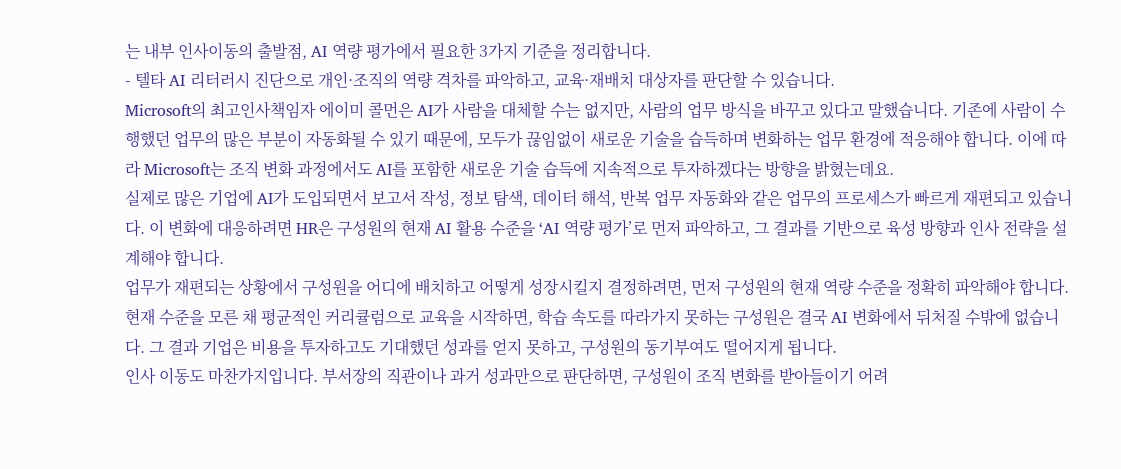는 내부 인사이동의 출발점, AI 역량 평가에서 필요한 3가지 기준을 정리합니다.
- 텔타 AI 리터러시 진단으로 개인·조직의 역량 격차를 파악하고, 교육·재배치 대상자를 판단할 수 있습니다.
Microsoft의 최고인사책임자 에이미 콜먼은 AI가 사람을 대체할 수는 없지만, 사람의 업무 방식을 바꾸고 있다고 말했습니다. 기존에 사람이 수행했던 업무의 많은 부분이 자동화될 수 있기 때문에, 모두가 끊임없이 새로운 기술을 습득하며 변화하는 업무 환경에 적응해야 합니다. 이에 따라 Microsoft는 조직 변화 과정에서도 AI를 포함한 새로운 기술 습득에 지속적으로 투자하겠다는 방향을 밝혔는데요.
실제로 많은 기업에 AI가 도입되면서 보고서 작성, 정보 탐색, 데이터 해석, 반복 업무 자동화와 같은 업무의 프로세스가 빠르게 재편되고 있습니다. 이 변화에 대응하려면 HR은 구성원의 현재 AI 활용 수준을 ‘AI 역량 평가’로 먼저 파악하고, 그 결과를 기반으로 육성 방향과 인사 전략을 설계해야 합니다.
업무가 재편되는 상황에서 구성원을 어디에 배치하고 어떻게 성장시킬지 결정하려면, 먼저 구성원의 현재 역량 수준을 정확히 파악해야 합니다. 현재 수준을 모른 채 평균적인 커리큘럼으로 교육을 시작하면, 학습 속도를 따라가지 못하는 구성원은 결국 AI 변화에서 뒤처질 수밖에 없습니다. 그 결과 기업은 비용을 투자하고도 기대했던 성과를 얻지 못하고, 구성원의 동기부여도 떨어지게 됩니다.
인사 이동도 마찬가지입니다. 부서장의 직관이나 과거 성과만으로 판단하면, 구성원이 조직 변화를 받아들이기 어려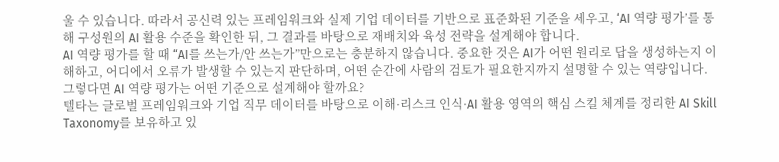울 수 있습니다. 따라서 공신력 있는 프레임워크와 실제 기업 데이터를 기반으로 표준화된 기준을 세우고, ‘AI 역량 평가’를 통해 구성원의 AI 활용 수준을 확인한 뒤, 그 결과를 바탕으로 재배치와 육성 전략을 설계해야 합니다.
AI 역량 평가를 할 때 “AI를 쓰는가/안 쓰는가”만으로는 충분하지 않습니다. 중요한 것은 AI가 어떤 원리로 답을 생성하는지 이해하고, 어디에서 오류가 발생할 수 있는지 판단하며, 어떤 순간에 사람의 검토가 필요한지까지 설명할 수 있는 역량입니다. 그렇다면 AI 역량 평가는 어떤 기준으로 설계해야 할까요?
텔타는 글로벌 프레임워크와 기업 직무 데이터를 바탕으로 이해·리스크 인식·AI 활용 영역의 핵심 스킬 체계를 정리한 AI Skill Taxonomy를 보유하고 있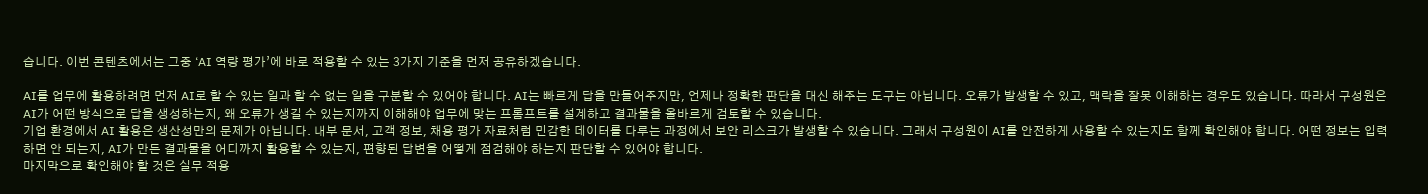습니다. 이번 콘텐츠에서는 그중 ‘AI 역량 평가’에 바로 적용할 수 있는 3가지 기준을 먼저 공유하겠습니다.

AI를 업무에 활용하려면 먼저 AI로 할 수 있는 일과 할 수 없는 일을 구분할 수 있어야 합니다. AI는 빠르게 답을 만들어주지만, 언제나 정확한 판단을 대신 해주는 도구는 아닙니다. 오류가 발생할 수 있고, 맥락을 잘못 이해하는 경우도 있습니다. 따라서 구성원은 AI가 어떤 방식으로 답을 생성하는지, 왜 오류가 생길 수 있는지까지 이해해야 업무에 맞는 프롬프트를 설계하고 결과물을 올바르게 검토할 수 있습니다.
기업 환경에서 AI 활용은 생산성만의 문제가 아닙니다. 내부 문서, 고객 정보, 채용 평가 자료처럼 민감한 데이터를 다루는 과정에서 보안 리스크가 발생할 수 있습니다. 그래서 구성원이 AI를 안전하게 사용할 수 있는지도 함께 확인해야 합니다. 어떤 정보는 입력하면 안 되는지, AI가 만든 결과물을 어디까지 활용할 수 있는지, 편향된 답변을 어떻게 점검해야 하는지 판단할 수 있어야 합니다.
마지막으로 확인해야 할 것은 실무 적용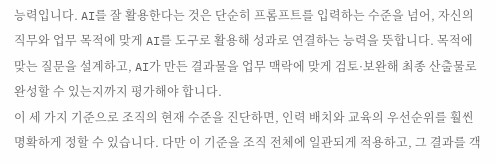능력입니다. AI를 잘 활용한다는 것은 단순히 프롬프트를 입력하는 수준을 넘어, 자신의 직무와 업무 목적에 맞게 AI를 도구로 활용해 성과로 연결하는 능력을 뜻합니다. 목적에 맞는 질문을 설계하고, AI가 만든 결과물을 업무 맥락에 맞게 검토·보완해 최종 산출물로 완성할 수 있는지까지 평가해야 합니다.
이 세 가지 기준으로 조직의 현재 수준을 진단하면, 인력 배치와 교육의 우선순위를 훨씬 명확하게 정할 수 있습니다. 다만 이 기준을 조직 전체에 일관되게 적용하고, 그 결과를 객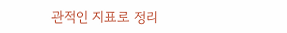관적인 지표로 정리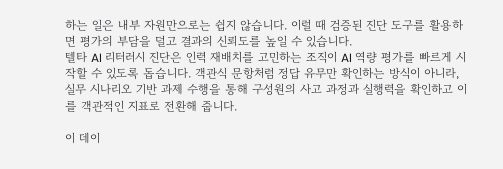하는 일은 내부 자원만으로는 쉽지 않습니다. 이럴 때 검증된 진단 도구를 활용하면 평가의 부담을 덜고 결과의 신뢰도를 높일 수 있습니다.
텔타 AI 리터러시 진단은 인력 재배치를 고민하는 조직이 AI 역량 평가를 빠르게 시작할 수 있도록 돕습니다. 객관식 문항처럼 정답 유무만 확인하는 방식이 아니라, 실무 시나리오 기반 과제 수행을 통해 구성원의 사고 과정과 실행력을 확인하고 이를 객관적인 지표로 전환해 줍니다.

이 데이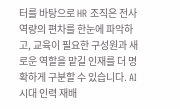터를 바탕으로 HR 조직은 전사 역량의 편차를 한눈에 파악하고, 교육이 필요한 구성원과 새로운 역할을 맡길 인재를 더 명확하게 구분할 수 있습니다. AI 시대 인력 재배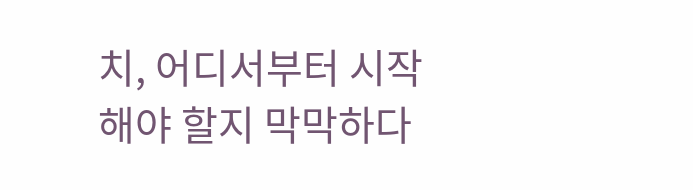치, 어디서부터 시작해야 할지 막막하다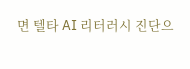면 텔타 AI 리터러시 진단으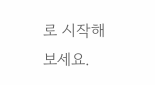로 시작해 보세요.